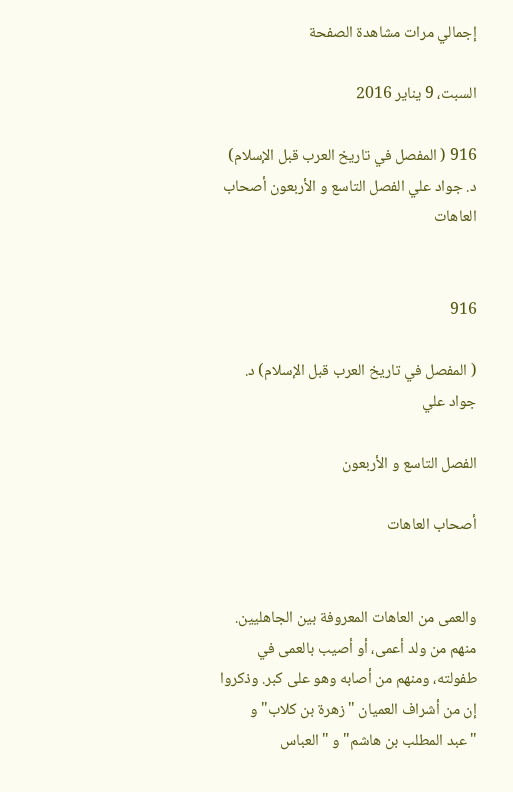إجمالي مرات مشاهدة الصفحة

السبت، 9 يناير 2016

916 ( المفصل في تاريخ العرب قبل الإسلام) د. جواد علي الفصل التاسع و الأربعون أصحاب العاهات


916

( المفصل في تاريخ العرب قبل الإسلام) د. جواد علي

الفصل التاسع و الأربعون

أصحاب العاهات


والعمى من العاهات المعروفة بين الجاهليين. منهم من ولد أعمى، أو أصيب بالعمى في طفولته، ومنهم من أصابه وهو على كبر. وذكروا إن من أشراف العميان "زهرة بن كلاب" و "عبد المطلب بن هاشم" و "العباس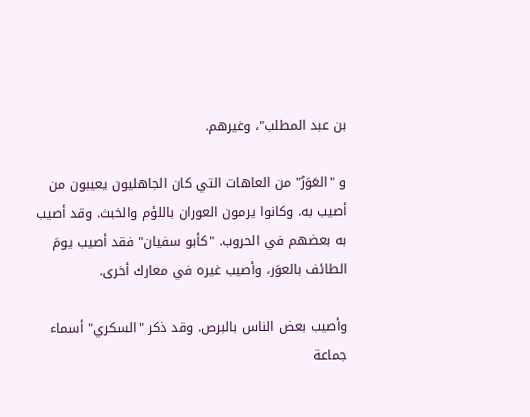بن عبد المطلب"، وغيرهم.

و "العَوَرُ" من العاهات التي كان الجاهليون يعيبون من أصيب به. وكانوا يرمون العوران باللؤم والخبث. وقد أصيب به بعضهم في الحروب. "كأبو سفيان" فقد أصيب يومَ الطائف بالعوَر، وأصيب غيره في معارك أخرى.

وأصيب بعض الناس بالبرص. وقد ذكر "السكري" أسماء جماعة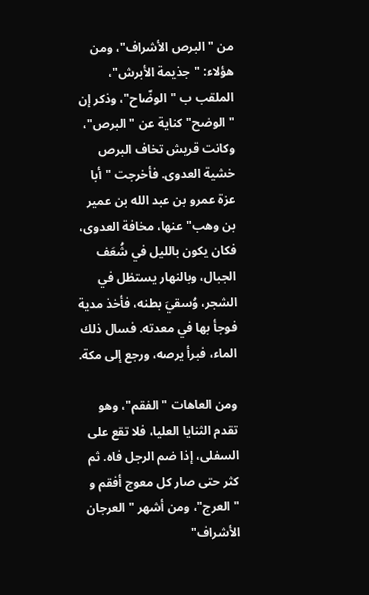من "البرص الأشراف"، ومن هؤلاء: "جذيمة الأبرش"، الملقب ب "الوضّاح"، وذكر إن "الوضح" كناية عن "البرص"، وكانت قريش تخاف البرص خشية العدوى. فأخرجت "أبا عزة عمرو بن عبد الله بن عمير بن وهب" عنها، مخافة العدوى، فكان يكون بالليل في شُعَف الجبال، وبالنهار يستظل في الشجر، وُسقيَ بطنه، فأخذ مدية فوجأ بها في معدته. فسال ذلك الماء، فبرأ يرصه، ورجع إلى مكة.

ومن العاهات "الفقم"، وهو تقدم الثنايا العليا، فلا تقع على السفلى، إذا ضم الرجل فاه. ثم كثر حتى صار كل معوج أفقم و "العرج"، ومن أشهر "العرجان الأشراف"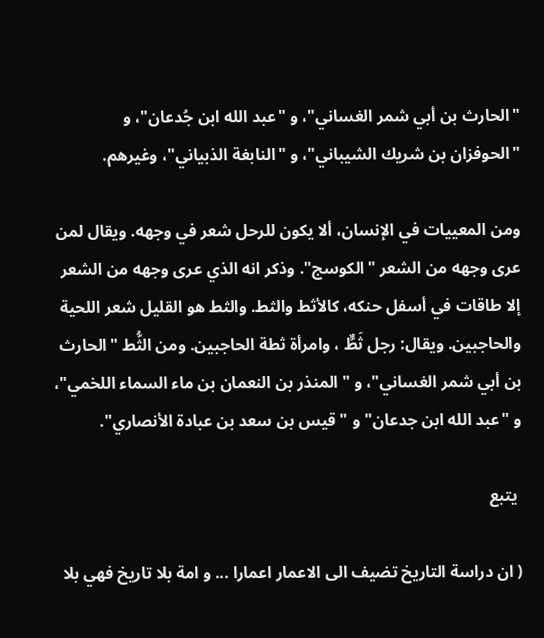"الحارث بن أبي شمر الغساني"، و "عبد الله ابن جُدعان"، و "الحوفزان بن شريك الشيباني"، و "النابغة الذبياني"، وغيرهم.

ومن المعييات في الإنسان، ألا يكون للرحل شعر في وجهه. ويقال لمن عرى وجهه من الشعر "الكوسج". وذكر انه الذي عرى وجهه من الشعر إلا طاقات في أسفل حنكه، كالأثط والثط. والثط هو القليل شعر اللحية والحاجبين. ويقال: رجل ثَطٌّ ، وامرأة ثطة الحاجبين. ومن الثُّط "الحارث بن أبي شمر الغساني"، و "المنذر بن النعمان بن ماء السماء اللخمي"، و "عبد الله ابن جدعان" و "قيس بن سعد بن عبادة الأنصاري".

 يتبع

( ان دراسة التاريخ تضيف الى الاعمار اعمارا ... و امة بلا تاريخ فهي بلا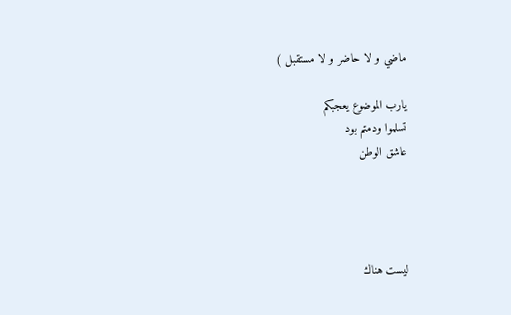ماضي و لا حاضر و لا مستقبل )

يارب الموضوع يعجبكم
تسلموا ودمتم بود
عاشق الوطن




ليست هناك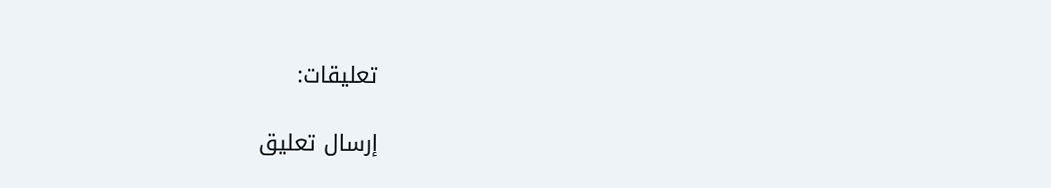تعليقات:

إرسال تعليق